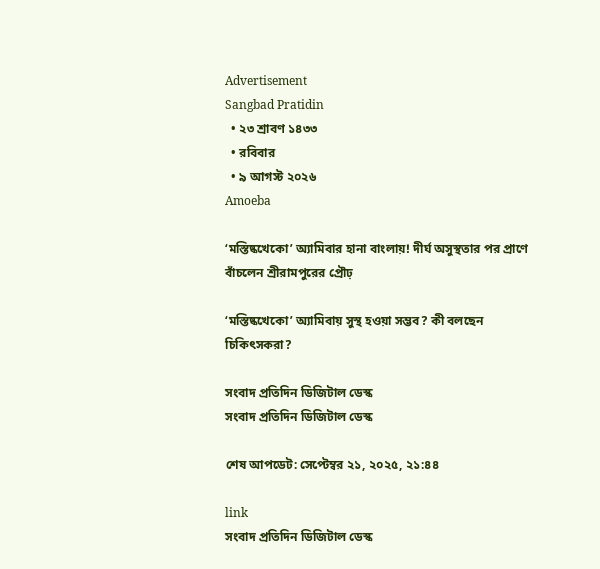Advertisement
Sangbad Pratidin
  • ২৩ শ্রাবণ ১৪৩৩
  • রবিবার
  • ৯ আগস্ট ২০২৬
Amoeba

‘মস্তিষ্কখেকো’ অ্যামিবার হানা বাংলায়! দীর্ঘ অসুস্থতার পর প্রাণে বাঁচলেন শ্রীরামপুরের প্রৌঢ়

‘মস্তিষ্কখেকো’ অ্যামিবায় সুস্থ হওয়া সম্ভব? কী বলছেন চিকিৎসকরা?

সংবাদ প্রতিদিন ডিজিটাল ডেস্ক
সংবাদ প্রতিদিন ডিজিটাল ডেস্ক

শেষ আপডেট: সেপ্টেম্বর ২১, ২০২৫, ২১:৪৪

link
সংবাদ প্রতিদিন ডিজিটাল ডেস্ক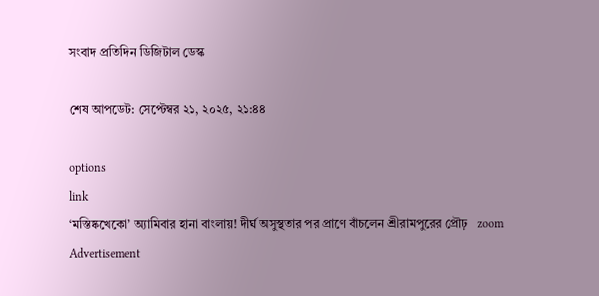সংবাদ প্রতিদিন ডিজিটাল ডেস্ক

শেষ আপডেট: সেপ্টেম্বর ২১, ২০২৫, ২১:৪৪

options
link
‘মস্তিষ্কখেকো’ অ্যামিবার হানা বাংলায়! দীর্ঘ অসুস্থতার পর প্রাণে বাঁচলেন শ্রীরামপুরের প্রৌঢ়   zoom
Advertisement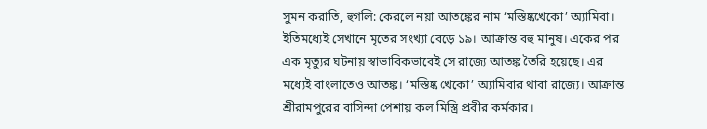সুমন করাতি, হুগলি: কেরলে নয়া আতঙ্কের নাম ‘মস্তিষ্কখেকো’ অ্যামিবা। ইতিমধ্যেই সেখানে মৃতের সংখ্যা বেড়ে ১৯। আক্রান্ত বহু মানুষ। একের পর এক মৃত্যুর ঘটনায় স্বাভাবিকভাবেই সে রাজ্যে আতঙ্ক তৈরি হয়েছে। এর মধ্যেই বাংলাতেও আতঙ্ক। ‘মস্তিষ্ক খেকো’ অ্যামিবার থাবা রাজ্যে। আক্রান্ত শ্রীরামপুরের বাসিন্দা পেশায় কল মিস্ত্রি প্রবীর কর্মকার।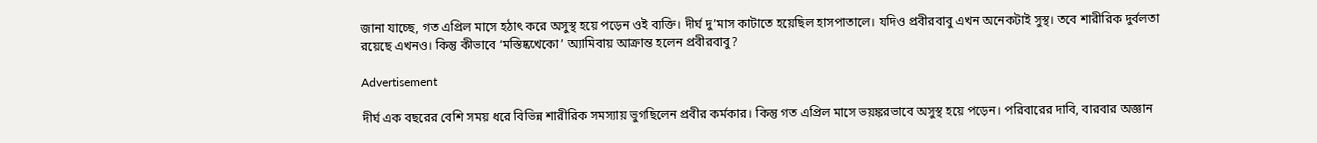জানা যাচ্ছে, গত এপ্রিল মাসে হঠাৎ করে অসুস্থ হয়ে পড়েন ওই ব্যক্তি। দীর্ঘ দু’মাস কাটাতে হয়েছিল হাসপাতালে। যদিও প্রবীরবাবু এখন অনেকটাই সুস্থ। তবে শারীরিক দুর্বলতা রয়েছে এখনও। কিন্তু কীভাবে ‘মস্তিষ্কখেকো’ অ্যামিবায় আক্রান্ত হলেন প্রবীরবাবু?

Advertisement

দীর্ঘ এক বছরের বেশি সময় ধরে বিভিন্ন শারীরিক সমস্যায় ভুগছিলেন প্রবীর কর্মকার। কিন্তু গত এপ্রিল মাসে ভয়ঙ্করভাবে অসুস্থ হয়ে পড়েন। পরিবারের দাবি, বারবার অজ্ঞান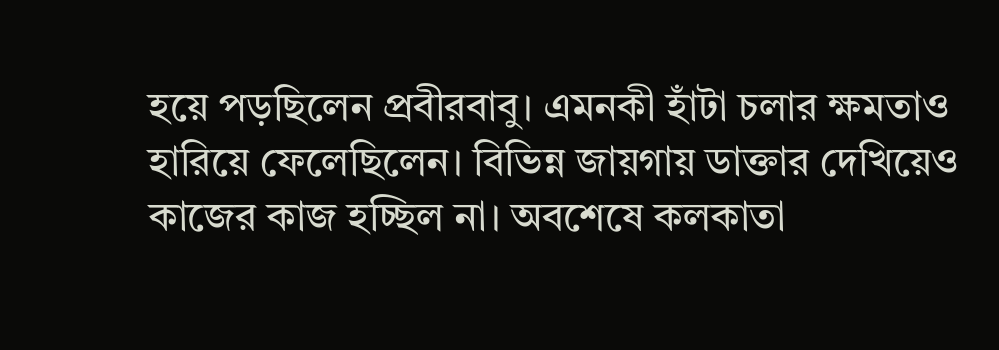হয়ে পড়ছিলেন প্রবীরবাবু। এমনকী হাঁটা চলার ক্ষমতাও হারিয়ে ফেলেছিলেন। বিভিন্ন জায়গায় ডাক্তার দেখিয়েও কাজের কাজ হচ্ছিল না। অবশেষে কলকাতা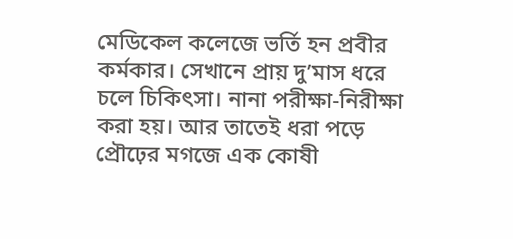মেডিকেল কলেজে ভর্তি হন প্রবীর কর্মকার। সেখানে প্রায় দু’মাস ধরে চলে চিকিৎসা। নানা পরীক্ষা-নিরীক্ষা করা হয়। আর তাতেই ধরা পড়ে প্রৌঢ়ের মগজে এক কোষী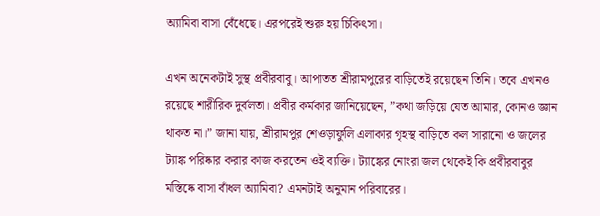অ্যামিবা বাসা বেঁধেছে। এরপরেই শুরু হয় চিকিৎসা।

এখন অনেকটাই সুস্থ প্রবীরবাবু। আপাতত শ্রীরামপুরের বাড়িতেই রয়েছেন তিনি। তবে এখনও রয়েছে শারীরিক দুর্বলতা। প্রবীর কর্মকার জানিয়েছেন, ”কথা জড়িয়ে যেত আমার, কোনও জ্ঞান থাকত না।” জানা যায়, শ্রীরামপুর শেওড়াফুলি এলাকার গৃহস্থ বাড়িতে কল সারানো ও জলের ট্যাঙ্ক পরিষ্কার করার কাজ করতেন ওই ব্যক্তি। ট্যাঙ্কের নোংরা জল থেকেই কি প্রবীরবাবুর মস্তিষ্কে বাসা বাঁধল অ্যামিবা? এমনটাই অনুমান পরিবারের।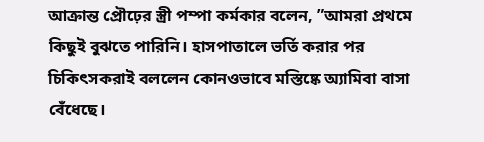আক্রান্ত প্রৌঢ়ের স্ত্রী পম্পা কর্মকার বলেন, ”আমরা প্রথমে কিছুই বুঝতে পারিনি। হাসপাতালে ভর্তি করার পর চিকিৎসকরাই বললেন কোনওভাবে মস্তিষ্কে অ্যামিবা বাসা বেঁধেছে।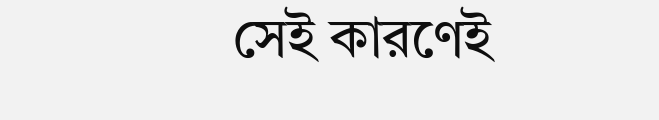সেই কারণেই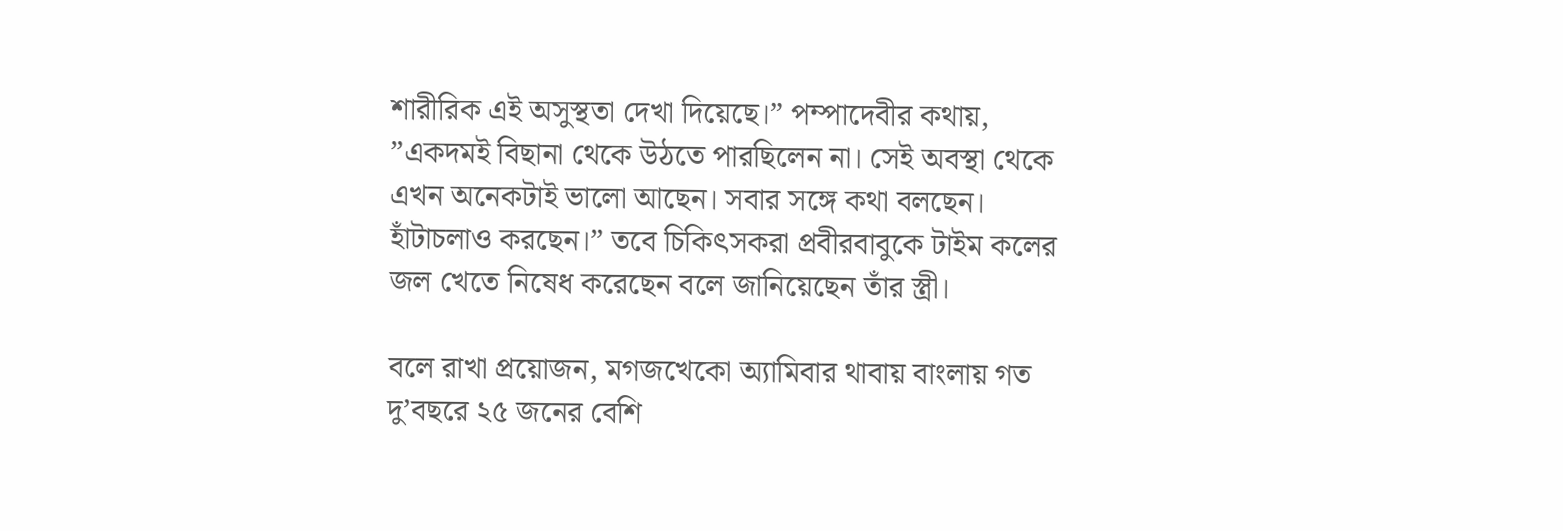শারীরিক এই অসুস্থতা দেখা দিয়েছে।” পম্পাদেবীর কথায়, ”একদমই বিছানা থেকে উঠতে পারছিলেন না। সেই অবস্থা থেকে এখন অনেকটাই ভালো আছেন। সবার সঙ্গে কথা বলছেন। হাঁটাচলাও করছেন।” তবে চিকিৎসকরা প্রবীরবাবুকে টাইম কলের জল খেতে নিষেধ করেছেন বলে জানিয়েছেন তাঁর স্ত্রী।

বলে রাখা প্রয়োজন, মগজখেকো অ্যামিবার থাবায় বাংলায় গত দু’বছরে ২৫ জনের বেশি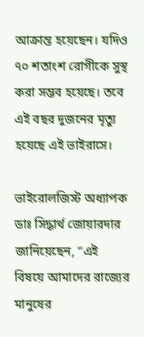আক্রান্ত হয়েছেন। যদিও ৭০ শতাংশ রোগীকে সুস্থ করা সম্ভব হয়েছে। তবে এই বছর দুজনের মৃত্যু হয়েছে এই ভাইরাসে।

ভাইরোলজিস্ট অধ্যাপক ডাঃ সিদ্ধার্থ জোয়ারদার জানিয়েছেন, “এই বিষয়ে আমাদের রাজ্যের মানুষের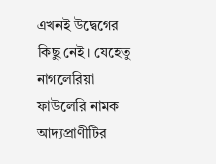এখনই উদ্বেগের কিছু নেই। যেহেতু নাগলেরিয়া ফাউলেরি নামক আদ্যপ্রাণীটির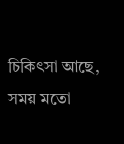চিকিৎসা আছে, সময় মতো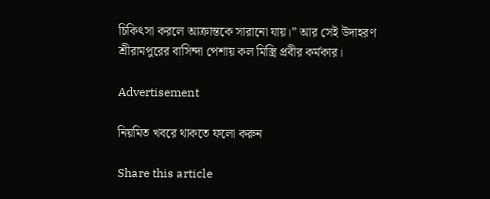চিকিৎসা করলে আক্রান্তকে সারানো যায়।” আর সেই উদাহরণ শ্রীরামপুরের বাসিন্দা পেশায় কল মিস্ত্রি প্রবীর কর্মকার।

Advertisement

নিয়মিত খবরে থাকতে ফলো করুন

Share this article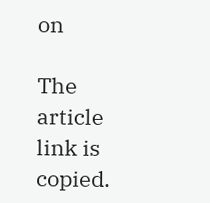on

The article link is copied.